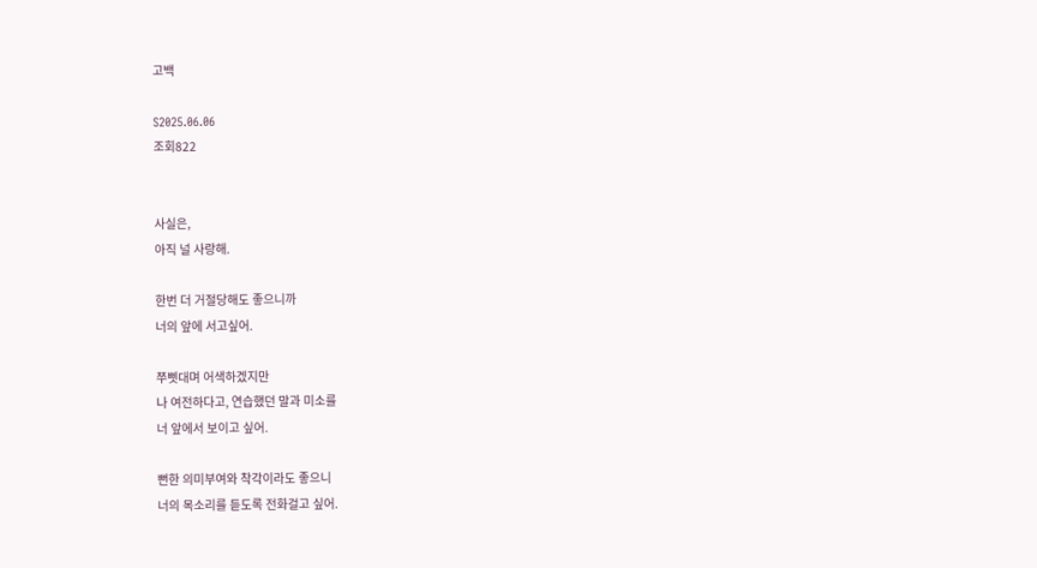고백

S2025.06.06
조회822


사실은,
아직 널 사랑해.

한번 더 거절당해도 좋으니까
너의 앞에 서고싶어.

쭈삣대며 어색하겠지만
나 여전하다고, 연습했던 말과 미소를
너 앞에서 보이고 싶어.

뻔한 의미부여와 착각이라도 좋으니
너의 목소리를 듣도록 전화걸고 싶어.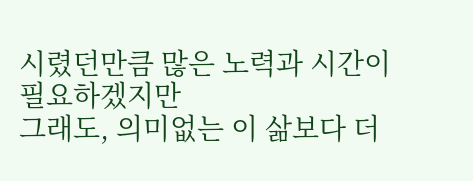시렸던만큼 많은 노력과 시간이 필요하겠지만
그래도, 의미없는 이 삶보다 더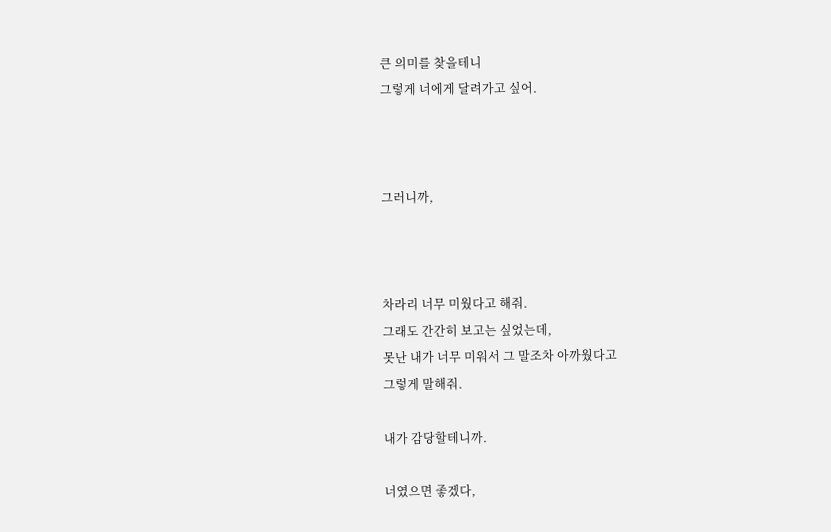큰 의미를 찾을테니
그렇게 너에게 달려가고 싶어.



그러니까,



차라리 너무 미웠다고 해줘.
그래도 간간히 보고는 싶었는데,
못난 내가 너무 미워서 그 말조차 아까웠다고
그렇게 말해줘.

내가 감당할테니까.

너였으면 좋겠다,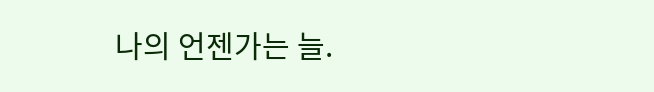나의 언젠가는 늘.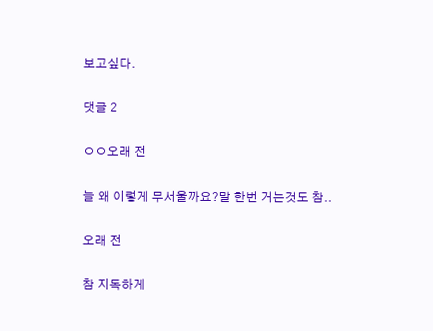보고싶다.

댓글 2

ㅇㅇ오래 전

늘 왜 이렇게 무서울까요?말 한번 거는것도 참..

오래 전

참 지독하게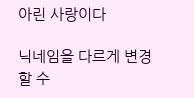아린 사랑이다

닉네임을 다르게 변경할 수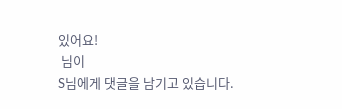있어요!
 님이
S님에게 댓글을 남기고 있습니다.